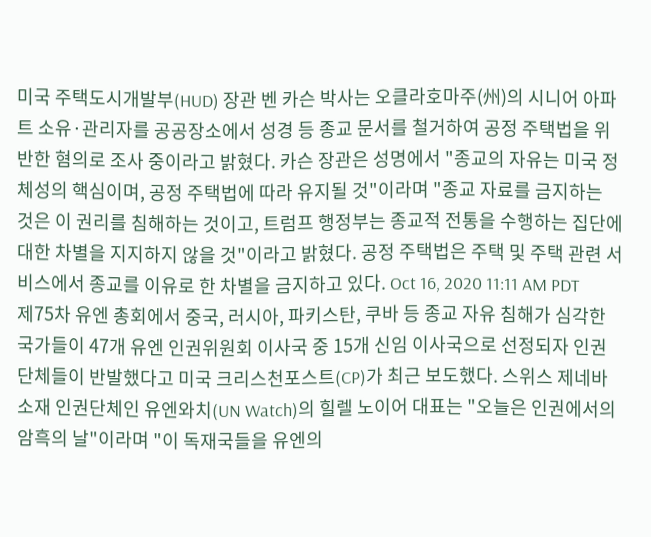미국 주택도시개발부(HUD) 장관 벤 카슨 박사는 오클라호마주(州)의 시니어 아파트 소유·관리자를 공공장소에서 성경 등 종교 문서를 철거하여 공정 주택법을 위반한 혐의로 조사 중이라고 밝혔다. 카슨 장관은 성명에서 "종교의 자유는 미국 정체성의 핵심이며, 공정 주택법에 따라 유지될 것"이라며 "종교 자료를 금지하는 것은 이 권리를 침해하는 것이고, 트럼프 행정부는 종교적 전통을 수행하는 집단에 대한 차별을 지지하지 않을 것"이라고 밝혔다. 공정 주택법은 주택 및 주택 관련 서비스에서 종교를 이유로 한 차별을 금지하고 있다. Oct 16, 2020 11:11 AM PDT
제75차 유엔 총회에서 중국, 러시아, 파키스탄, 쿠바 등 종교 자유 침해가 심각한 국가들이 47개 유엔 인권위원회 이사국 중 15개 신임 이사국으로 선정되자 인권단체들이 반발했다고 미국 크리스천포스트(CP)가 최근 보도했다. 스위스 제네바 소재 인권단체인 유엔와치(UN Watch)의 힐렐 노이어 대표는 "오늘은 인권에서의 암흑의 날"이라며 "이 독재국들을 유엔의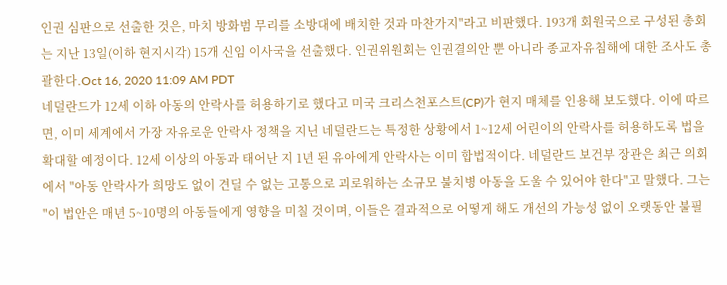인권 심판으로 선출한 것은, 마치 방화범 무리를 소방대에 배치한 것과 마찬가지"라고 비판했다. 193개 회원국으로 구성된 총회는 지난 13일(이하 현지시각) 15개 신임 이사국을 선출했다. 인권위원회는 인권결의안 뿐 아니라 종교자유침해에 대한 조사도 총괄한다.Oct 16, 2020 11:09 AM PDT
네덜란드가 12세 이하 아동의 안락사를 허용하기로 했다고 미국 크리스천포스트(CP)가 현지 매체를 인용해 보도했다. 이에 따르면, 이미 세계에서 가장 자유로운 안락사 정책을 지닌 네덜란드는 특정한 상황에서 1~12세 어린이의 안락사를 허용하도록 법을 확대할 예정이다. 12세 이상의 아동과 태어난 지 1년 된 유아에게 안락사는 이미 합법적이다. 네덜란드 보건부 장관은 최근 의회에서 "아동 안락사가 희망도 없이 견딜 수 없는 고통으로 괴로워하는 소규모 불치병 아동을 도울 수 있어야 한다"고 말했다. 그는 "이 법안은 매년 5~10명의 아동들에게 영향을 미칠 것이며, 이들은 결과적으로 어떻게 해도 개선의 가능성 없이 오랫동안 불필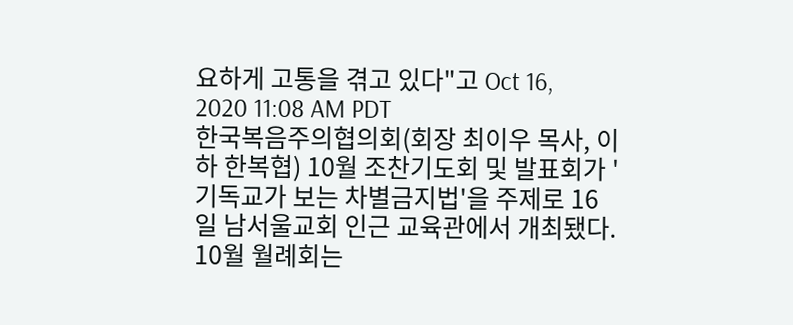요하게 고통을 겪고 있다"고 Oct 16, 2020 11:08 AM PDT
한국복음주의협의회(회장 최이우 목사, 이하 한복협) 10월 조찬기도회 및 발표회가 '기독교가 보는 차별금지법'을 주제로 16일 남서울교회 인근 교육관에서 개최됐다. 10월 월례회는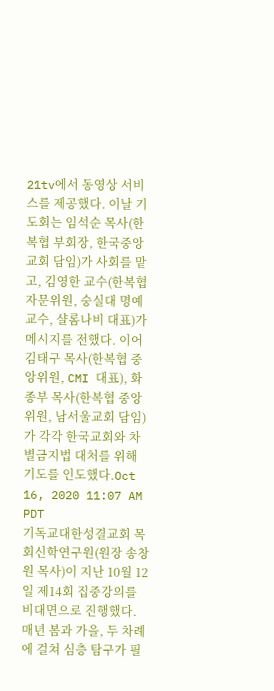21tv에서 동영상 서비스를 제공했다. 이날 기도회는 임석순 목사(한복협 부회장, 한국중앙교회 담임)가 사회를 맡고, 김영한 교수(한복협 자문위원, 숭실대 명예교수, 샬롬나비 대표)가 메시지를 전했다. 이어 김태구 목사(한복협 중앙위원, CMI 대표), 화종부 목사(한복협 중앙위원, 남서울교회 담임)가 각각 한국교회와 차별금지법 대처를 위해 기도를 인도했다.Oct 16, 2020 11:07 AM PDT
기독교대한성결교회 목회신학연구원(원장 송창원 목사)이 지난 10월 12일 제14회 집중강의를 비대면으로 진행했다. 매년 봄과 가을, 두 차례에 걸쳐 심층 탐구가 필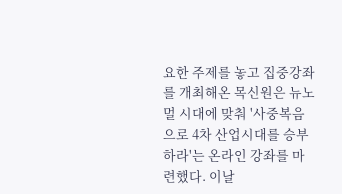요한 주제를 놓고 집중강좌를 개최해온 목신원은 뉴노멀 시대에 맞춰 '사중복음으로 4차 산업시대를 승부하라'는 온라인 강좌를 마련했다. 이날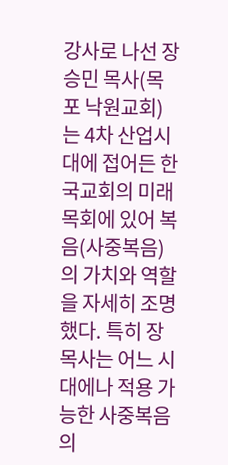강사로 나선 장승민 목사(목포 낙원교회)는 4차 산업시대에 접어든 한국교회의 미래 목회에 있어 복음(사중복음)의 가치와 역할을 자세히 조명했다. 특히 장 목사는 어느 시대에나 적용 가능한 사중복음의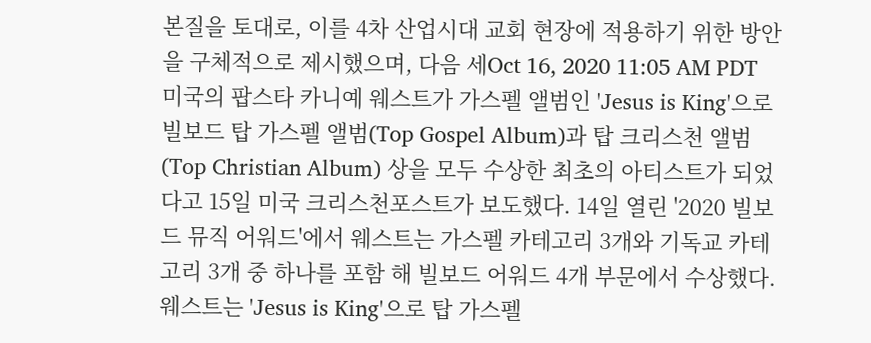본질을 토대로, 이를 4차 산업시대 교회 현장에 적용하기 위한 방안을 구체적으로 제시했으며, 다음 세Oct 16, 2020 11:05 AM PDT
미국의 팝스타 카니예 웨스트가 가스펠 앨범인 'Jesus is King'으로 빌보드 탑 가스펠 앨범(Top Gospel Album)과 탑 크리스천 앨범(Top Christian Album) 상을 모두 수상한 최초의 아티스트가 되었다고 15일 미국 크리스천포스트가 보도했다. 14일 열린 '2020 빌보드 뮤직 어워드'에서 웨스트는 가스펠 카테고리 3개와 기독교 카테고리 3개 중 하나를 포함 해 빌보드 어워드 4개 부문에서 수상했다. 웨스트는 'Jesus is King'으로 탑 가스펠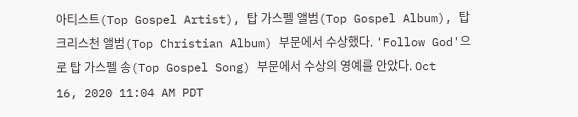아티스트(Top Gospel Artist), 탑 가스펠 앨범(Top Gospel Album), 탑 크리스천 앨범(Top Christian Album) 부문에서 수상했다. 'Follow God'으로 탑 가스펠 송(Top Gospel Song) 부문에서 수상의 영예를 안았다. Oct 16, 2020 11:04 AM PDT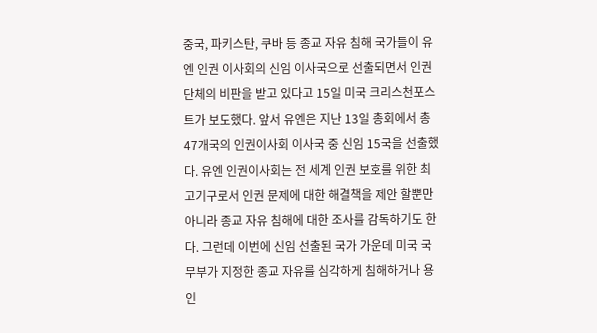중국, 파키스탄, 쿠바 등 종교 자유 침해 국가들이 유엔 인권 이사회의 신임 이사국으로 선출되면서 인권단체의 비판을 받고 있다고 15일 미국 크리스천포스트가 보도했다. 앞서 유엔은 지난 13일 총회에서 총 47개국의 인권이사회 이사국 중 신임 15국을 선출했다. 유엔 인권이사회는 전 세계 인권 보호를 위한 최고기구로서 인권 문제에 대한 해결책을 제안 할뿐만 아니라 종교 자유 침해에 대한 조사를 감독하기도 한다. 그런데 이번에 신임 선출된 국가 가운데 미국 국무부가 지정한 종교 자유를 심각하게 침해하거나 용인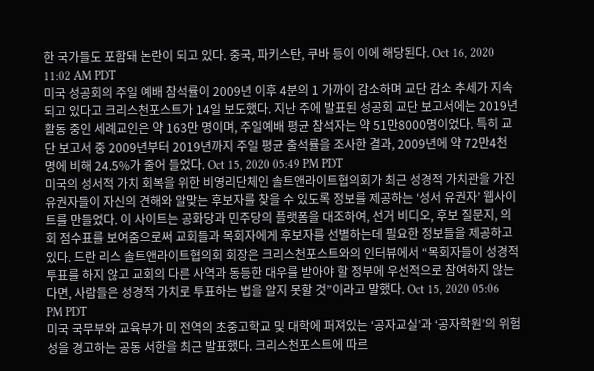한 국가들도 포함돼 논란이 되고 있다. 중국, 파키스탄, 쿠바 등이 이에 해당된다. Oct 16, 2020 11:02 AM PDT
미국 성공회의 주일 예배 참석률이 2009년 이후 4분의 1 가까이 감소하며 교단 감소 추세가 지속되고 있다고 크리스천포스트가 14일 보도했다. 지난 주에 발표된 성공회 교단 보고서에는 2019년 활동 중인 세례교인은 약 163만 명이며, 주일예배 평균 참석자는 약 51만8000명이었다. 특히 교단 보고서 중 2009년부터 2019년까지 주일 평균 출석률을 조사한 결과, 2009년에 약 72만4천 명에 비해 24.5%가 줄어 들었다. Oct 15, 2020 05:49 PM PDT
미국의 성서적 가치 회복을 위한 비영리단체인 솔트앤라이트협의회가 최근 성경적 가치관을 가진 유권자들이 자신의 견해와 알맞는 후보자를 찾을 수 있도록 정보를 제공하는 ‘성서 유권자’ 웹사이트를 만들었다. 이 사이트는 공화당과 민주당의 플랫폼을 대조하여, 선거 비디오, 후보 질문지, 의회 점수표를 보여줌으로써 교회들과 목회자에게 후보자를 선별하는데 필요한 정보들을 제공하고 있다. 드란 리스 솔트앤라이트협의회 회장은 크리스천포스트와의 인터뷰에서 “목회자들이 성경적 투표를 하지 않고 교회의 다른 사역과 동등한 대우를 받아야 할 정부에 우선적으로 참여하지 않는다면, 사람들은 성경적 가치로 투표하는 법을 알지 못할 것”이라고 말했다. Oct 15, 2020 05:06 PM PDT
미국 국무부와 교육부가 미 전역의 초중고학교 및 대학에 퍼져있는 ‘공자교실’과 ‘공자학원’의 위험성을 경고하는 공동 서한을 최근 발표했다. 크리스천포스트에 따르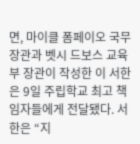면, 마이클 폼페이오 국무장관과 벳시 드보스 교육부 장관이 작성한 이 서한은 9일 주립학교 최고 책임자들에게 전달됐다. 서한은 “지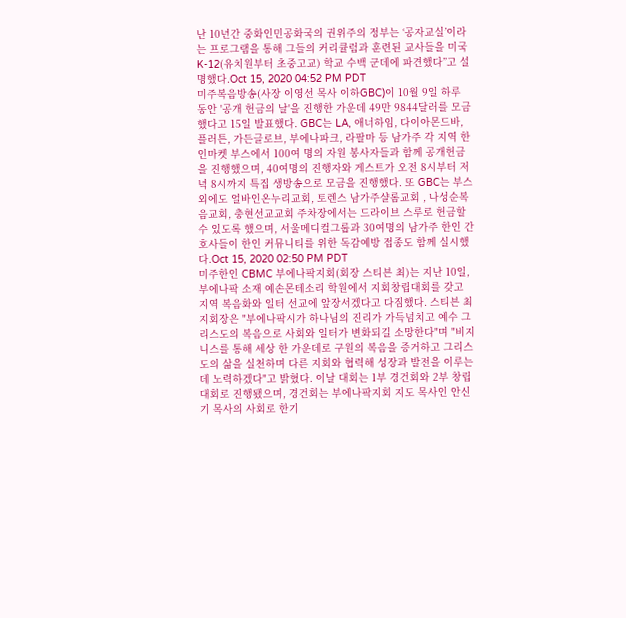난 10년간 중화인민공화국의 권위주의 정부는 ‘공자교실’이라는 프로그램을 통해 그들의 커리큘럼과 훈련된 교사들을 미국 K-12(유치원부터 초중고교) 학교 수백 군데에 파견했다”고 설명했다.Oct 15, 2020 04:52 PM PDT
미주복음방송(사장 이영선 목사 이하GBC)이 10월 9일 하루 동안 '공개 헌금의 날'을 진행한 가운데 49만 9844달러를 모금했다고 15일 발표했다. GBC는 LA, 애너하임, 다이아몬드바, 플러튼, 가든글로브, 부에나파크, 라팔마 등 남가주 각 지역 한인마켓 부스에서 100여 명의 자원 봉사자들과 함께 공개헌금을 진행했으며, 40여명의 진행자와 게스트가 오전 8시부터 저녁 8시까지 특집 생방송으로 모금을 진행했다. 또 GBC는 부스외에도 얼바인온누리교회, 토렌스 남가주샬롬교회 , 나성순복음교회, 충현선교교회 주차장에서는 드라이브 스루로 헌금할 수 있도록 했으며, 서울메디컬그룹과 30여명의 남가주 한인 간호사들이 한인 커뮤니티를 위한 독감예방 접종도 함께 실시했다.Oct 15, 2020 02:50 PM PDT
미주한인 CBMC 부에나팍지회(회장 스티븐 최)는 지난 10일, 부에나팍 소재 예손몬테소리 학원에서 지회창립대회를 갖고 지역 복음화와 일터 선교에 앞장서겠다고 다짐했다. 스티븐 최 지회장은 "부에나팍시가 하나님의 진리가 가득넘치고 예수 그리스도의 복음으로 사회와 일터가 변화되길 소망한다"며 "비지니스를 통해 세상 한 가운데로 구원의 복음을 증거하고 그리스도의 삶을 실천하며 다른 지회와 협력해 성장과 발전을 이루는데 노력하겠다"고 밝혔다. 이날 대회는 1부 경건회와 2부 창립대회로 진행됐으며, 경건회는 부에나팍지회 지도 목사인 안신기 목사의 사회로 한기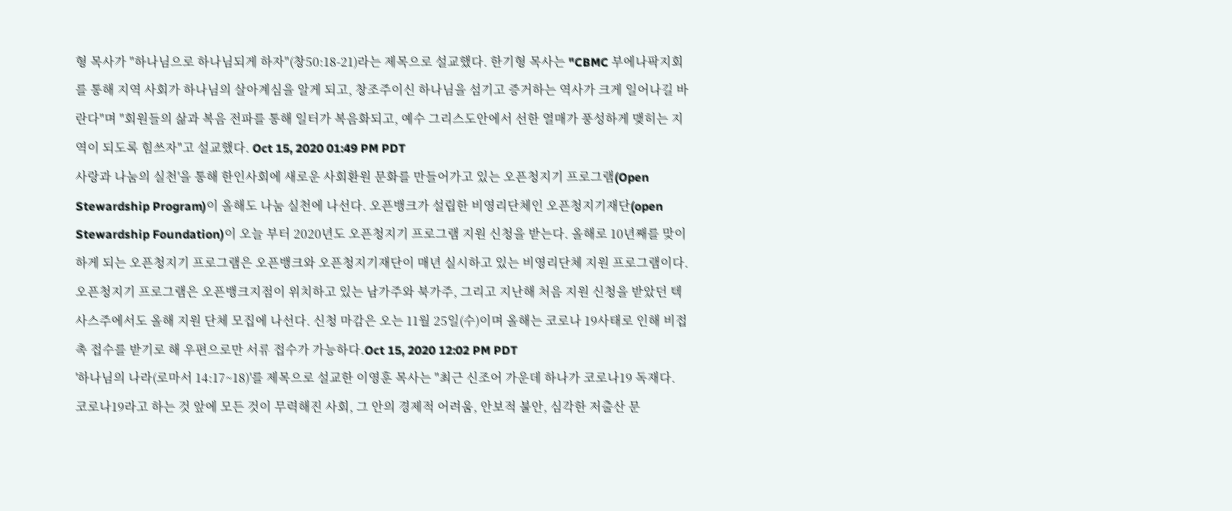형 목사가 "하나님으로 하나님되게 하자"(창50:18-21)라는 제목으로 설교했다. 한기형 목사는 "CBMC 부에나팍지회를 통해 지역 사회가 하나님의 살아계심을 알게 되고, 창조주이신 하나님을 섬기고 증거하는 역사가 크게 일어나길 바란다"며 "회원들의 삶과 복음 전파를 통해 일터가 복음화되고, 예수 그리스도안에서 선한 열매가 풍성하게 맺히는 지역이 되도록 힘쓰자"고 설교했다. Oct 15, 2020 01:49 PM PDT
사랑과 나눔의 실천'을 통해 한인사회에 새로운 사회환원 문화를 만들어가고 있는 오픈청지기 프로그램(Open Stewardship Program)이 올해도 나눔 실천에 나선다. 오픈뱅크가 설립한 비영리단체인 오픈청지기재단(open Stewardship Foundation)이 오늘 부터 2020년도 오픈청지기 프로그램 지원 신청을 받는다. 올해로 10년째를 맞이하게 되는 오픈청지기 프로그램은 오픈뱅크와 오픈청지기재단이 매년 실시하고 있는 비영리단체 지원 프로그램이다. 오픈청지기 프로그램은 오픈뱅크지점이 위치하고 있는 남가주와 북가주, 그리고 지난해 처음 지원 신청을 받았던 텍사스주에서도 올해 지원 단체 모집에 나선다. 신청 마감은 오는 11월 25일(수)이며 올해는 코로나 19사태로 인해 비접촉 접수를 받기로 해 우편으로만 서류 접수가 가능하다.Oct 15, 2020 12:02 PM PDT
'하나님의 나라(로마서 14:17~18)'를 제목으로 설교한 이영훈 목사는 "최근 신조어 가운데 하나가 코로나19 독재다. 코로나19라고 하는 것 앞에 모든 것이 무력해진 사회, 그 안의 경제적 어려움, 안보적 불안, 심각한 저출산 문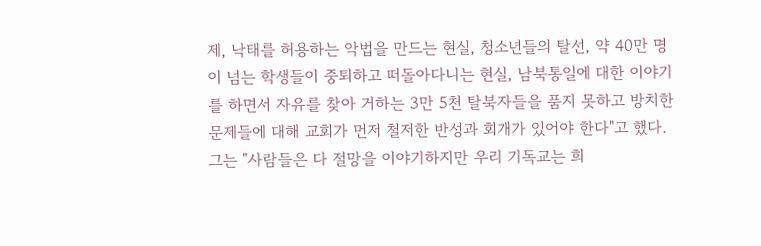제, 낙태를 허용하는 악법을 만드는 현실, 청소년들의 탈선, 약 40만 명이 넘는 학생들이 중퇴하고 떠돌아다니는 현실, 남북통일에 대한 이야기를 하면서 자유를 찾아 거하는 3만 5천 탈북자들을 품지 못하고 방치한 문제들에 대해 교회가 먼저 철저한 반성과 회개가 있어야 한다"고 했다. 그는 "사람들은 다 절망을 이야기하지만 우리 기독교는 희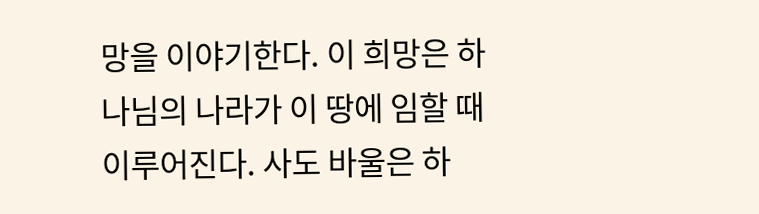망을 이야기한다. 이 희망은 하나님의 나라가 이 땅에 임할 때 이루어진다. 사도 바울은 하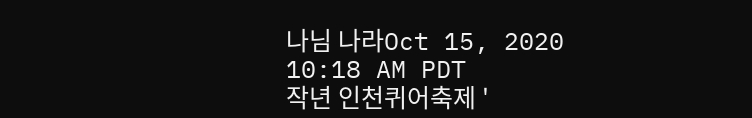나님 나라Oct 15, 2020 10:18 AM PDT
작년 인천퀴어축제 '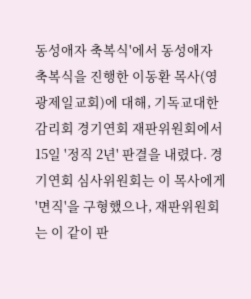동성애자 축복식'에서 동성애자 축복식을 진행한 이동환 목사(영광제일교회)에 대해, 기독교대한감리회 경기연회 재판위원회에서 15일 '정직 2년' 판결을 내렸다. 경기연회 심사위원회는 이 목사에게 '면직'을 구형했으나, 재판위원회는 이 같이 판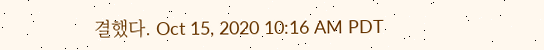결했다. Oct 15, 2020 10:16 AM PDT